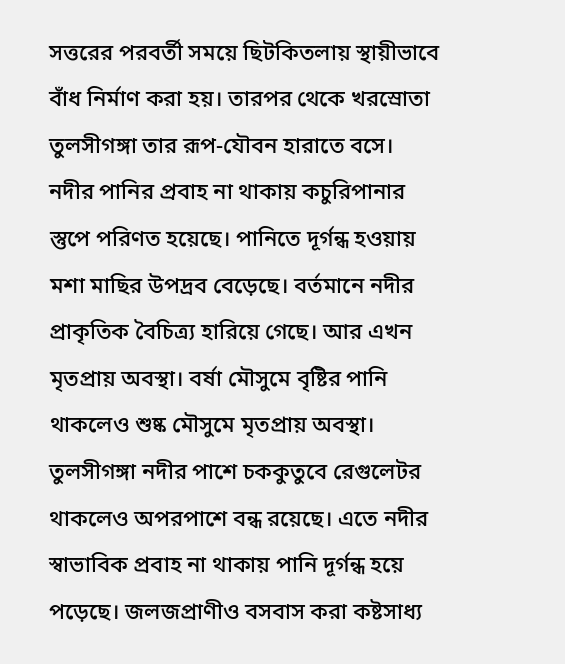সত্তরের পরবর্তী সময়ে ছিটকিতলায় স্থায়ীভাবে বাঁধ নির্মাণ করা হয়। তারপর থেকে খরস্রোতা তুলসীগঙ্গা তার রূপ-যৌবন হারাতে বসে। নদীর পানির প্রবাহ না থাকায় কচুরিপানার স্তুপে পরিণত হয়েছে। পানিতে দূর্গন্ধ হওয়ায় মশা মাছির উপদ্রব বেড়েছে। বর্তমানে নদীর প্রাকৃতিক বৈচিত্র্য হারিয়ে গেছে। আর এখন মৃতপ্রায় অবস্থা। বর্ষা মৌসুমে বৃষ্টির পানি থাকলেও শুষ্ক মৌসুমে মৃতপ্রায় অবস্থা। তুলসীগঙ্গা নদীর পাশে চককুতুবে রেগুলেটর থাকলেও অপরপাশে বন্ধ রয়েছে। এতে নদীর স্বাভাবিক প্রবাহ না থাকায় পানি দূর্গন্ধ হয়ে পড়েছে। জলজপ্রাণীও বসবাস করা কষ্টসাধ্য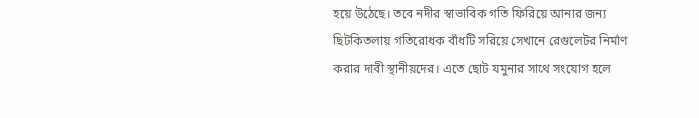হয়ে উঠেছে। তবে নদীর স্বাভাবিক গতি ফিরিয়ে আনার জন্য ছিটকিতলায় গতিরোধক বাঁধটি সরিয়ে সেখানে রেগুলেটর নির্মাণ করার দাবী স্থানীয়দের। এতে ছোট যমুনার সাথে সংযোগ হলে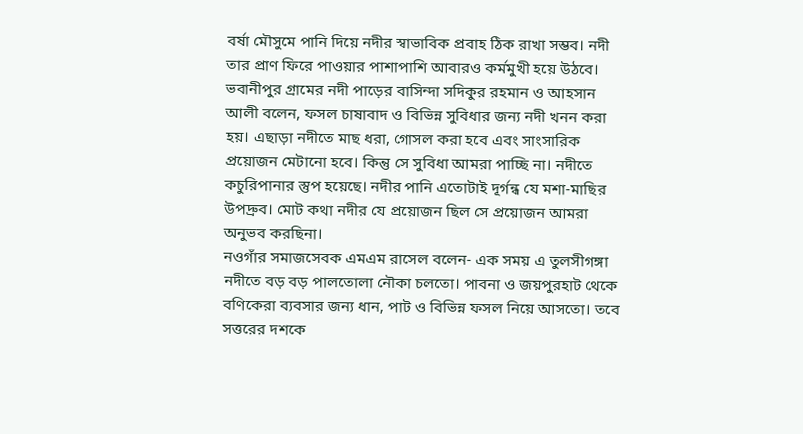বর্ষা মৌসুমে পানি দিয়ে নদীর স্বাভাবিক প্রবাহ ঠিক রাখা সম্ভব। নদী তার প্রাণ ফিরে পাওয়ার পাশাপাশি আবারও কর্মমুখী হয়ে উঠবে।
ভবানীপুর গ্রামের নদী পাড়ের বাসিন্দা সদিকুর রহমান ও আহসান আলী বলেন, ফসল চাষাবাদ ও বিভিন্ন সুবিধার জন্য নদী খনন করা হয়। এছাড়া নদীতে মাছ ধরা, গোসল করা হবে এবং সাংসারিক প্রয়োজন মেটানো হবে। কিন্তু সে সুবিধা আমরা পাচ্ছি না। নদীতে কচুরিপানার স্তুপ হয়েছে। নদীর পানি এতোটাই দূর্গন্ধ যে মশা-মাছির উপদ্রুব। মোট কথা নদীর যে প্রয়োজন ছিল সে প্রয়োজন আমরা অনুভব করছিনা।
নওগাঁর সমাজসেবক এমএম রাসেল বলেন- এক সময় এ তুলসীগঙ্গা নদীতে বড় বড় পালতোলা নৌকা চলতো। পাবনা ও জয়পুরহাট থেকে বণিকেরা ব্যবসার জন্য ধান, পাট ও বিভিন্ন ফসল নিয়ে আসতো। তবে সত্তরের দশকে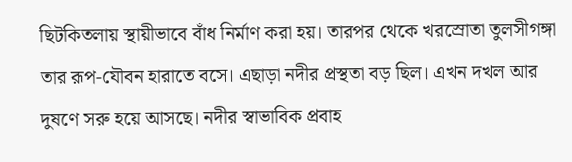ছিটকিতলায় স্থায়ীভাবে বাঁধ নির্মাণ করা হয়। তারপর থেকে খরস্রোতা তুলসীগঙ্গা তার রূপ-যৌবন হারাতে বসে। এছাড়া নদীর প্রস্থতা বড় ছিল। এখন দখল আর দুষণে সরু হয়ে আসছে। নদীর স্বাভাবিক প্রবাহ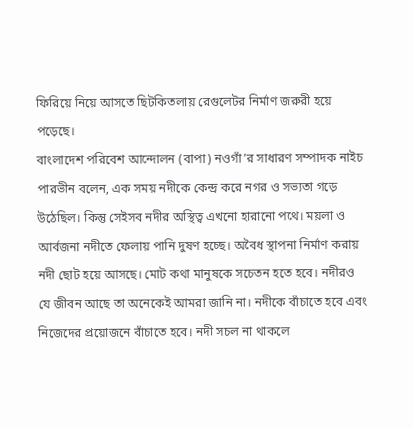ফিরিয়ে নিয়ে আসতে ছিটকিতলায় রেগুলেটর নির্মাণ জরুরী হয়ে পড়েছে।
বাংলাদেশ পরিবেশ আন্দোলন (বাপা) নওগাঁ’র সাধারণ সম্পাদক নাইচ পারভীন বলেন, এক সময় নদীকে কেন্দ্র করে নগর ও সভ্যতা গড়ে উঠেছিল। কিন্তু সেইসব নদীর অস্থিত্ব এখনো হারানো পথে। ময়লা ও আর্বজনা নদীতে ফেলায় পানি দুষণ হচ্ছে। অবৈধ স্থাপনা নির্মাণ করায় নদী ছোট হয়ে আসছে। মোট কথা মানুষকে সচেতন হতে হবে। নদীরও যে জীবন আছে তা অনেকেই আমরা জানি না। নদীকে বাঁচাতে হবে এবং নিজেদের প্রয়োজনে বাঁচাতে হবে। নদী সচল না থাকলে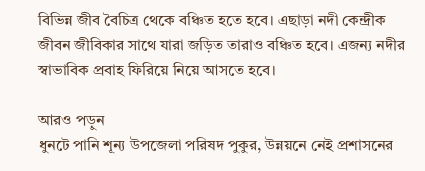বিভিন্ন জীব বৈচিত্র থেকে বঞ্চিত হতে হবে। এছাড়া নদী কেন্দ্রীক জীবন জীবিকার সাথে যারা জড়িত তারাও বঞ্চিত হবে। এজন্য নদীর স্বাভাবিক প্রবাহ ফিরিয়ে নিয়ে আসতে হবে।

আরও পড়ুন
ধুনটে পানি শূন্য উপজেলা পরিষদ পুকুর, উন্নয়নে নেই প্রশাসনের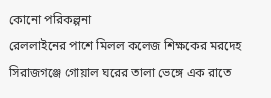কোনো পরিকল্পনা
রেললাইনের পাশে মিলল কলেজ শিক্ষকের মরদেহ
সিরাজগঞ্জে গোয়াল ঘরের তালা ভেঙ্গে এক রাতে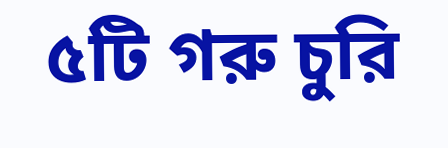৫টি গরু চুরি